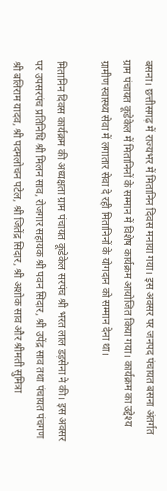बसना। छत्तीसगढ़ में राज्यभर में मितानिन दिवस मनाया गया। इस अवसर पर जनपद पंचायत बसना अंतर्गत ग्राम पंचायत कूडेकेल में मितानिनों के सम्मान में विशेष कार्यक्रम आयोजित किया गया। कार्यक्रम का उद्देश्य ग्रामीण स्वास्थ्य सेवा में लगातार सेवा दे रही मितानिनों के योगदान को सम्मान देना था।

मितानिन दिवस कार्यक्रम की अध्यक्षता ग्राम पंचायत कूडेकेल सरपंच श्री भरत लाल डड़सेना ने की। इस अवसर पर उपसरपंच प्रतिनिधि श्री मिलन साव, रोजगार सहायक श्री पवन सिदार, श्री उपेंद्र साव तथा पंचायत पंचगण श्री बलिराम यादव, श्री पदमलोचन पटेल, श्री जितेंद्र सिदार, श्री अशोक साव और श्रीमती सुमित्रा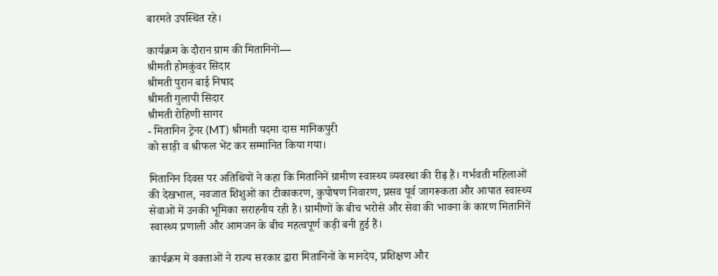बारमते उपस्थित रहे।

कार्यक्रम के दौरान ग्राम की मितानिनों—
श्रीमती होमकुंवर सिदार
श्रीमती पुरान बाई निषाद
श्रीमती गुलापी सिदार
श्रीमती रोहिणी सागर
- मितानिन ट्रेनर (MT) श्रीमती पदमा दास मानिकपुरी
को साड़ी व श्रीफल भेंट कर सम्मानित किया गया।

मितानिन दिवस पर अतिथियों ने कहा कि मितानिनें ग्रामीण स्वास्थ्य व्यवस्था की रीढ़ हैं। गर्भवती महिलाओं की देखभाल, नवजात शिशुओं का टीकाकरण, कुपोषण निवारण, प्रसव पूर्व जागरूकता और आपात स्वास्थ्य सेवाओं में उनकी भूमिका सराहनीय रही है। ग्रामीणों के बीच भरोसे और सेवा की भावना के कारण मितानिनें स्वास्थ्य प्रणाली और आमजन के बीच महत्वपूर्ण कड़ी बनी हुई हैं।

कार्यक्रम में वक्ताओं ने राज्य सरकार द्वारा मितानिनों के मानदेय, प्रशिक्षण और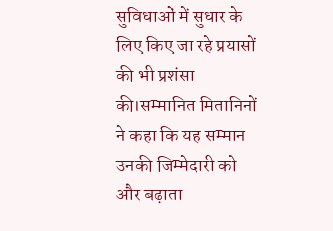सुविधाओं में सुधार के लिए किए जा रहे प्रयासों की भी प्रशंसा की।सम्मानित मितानिनों ने कहा कि यह सम्मान उनकी जिम्मेदारी को और बढ़ाता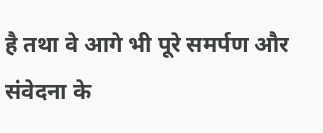है तथा वे आगे भी पूरे समर्पण और संवेदना के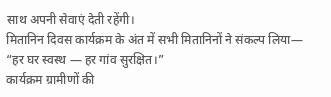साथ अपनी सेवाएं देती रहेंगी।
मितानिन दिवस कार्यक्रम के अंत में सभी मितानिनों ने संकल्प लिया—
“हर घर स्वस्थ — हर गांव सुरक्षित।”
कार्यक्रम ग्रामीणों की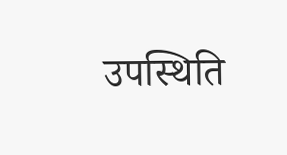उपस्थिति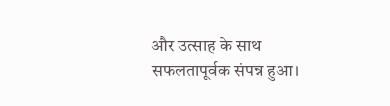और उत्साह के साथ सफलतापूर्वक संपन्न हुआ।